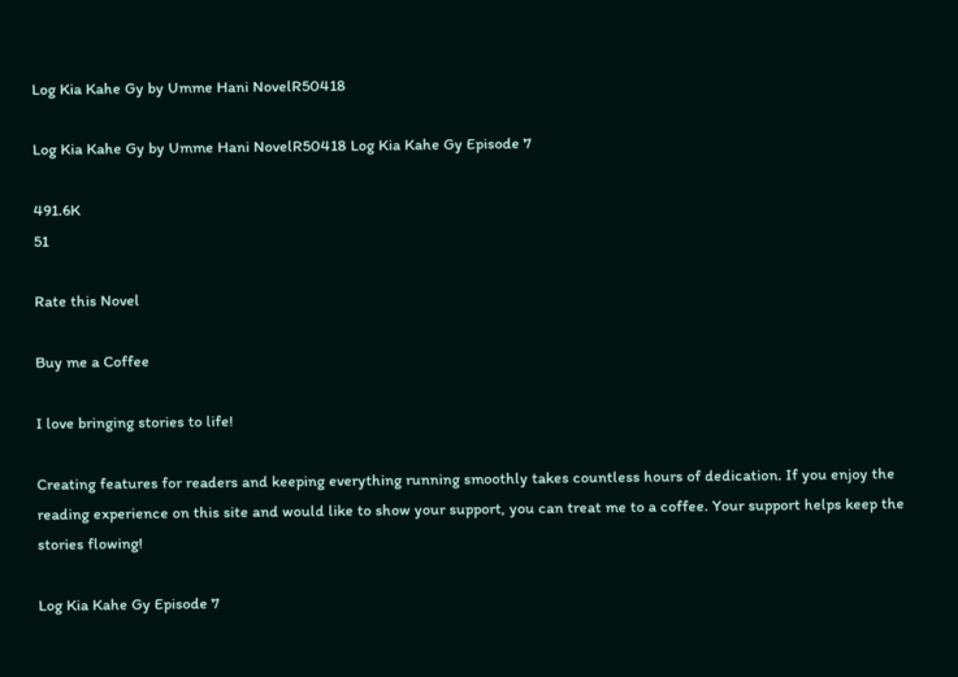Log Kia Kahe Gy by Umme Hani NovelR50418

Log Kia Kahe Gy by Umme Hani NovelR50418 Log Kia Kahe Gy Episode 7

491.6K
51

Rate this Novel

Buy me a Coffee

I love bringing stories to life!

Creating features for readers and keeping everything running smoothly takes countless hours of dedication. If you enjoy the reading experience on this site and would like to show your support, you can treat me to a coffee. Your support helps keep the stories flowing!

Log Kia Kahe Gy Episode 7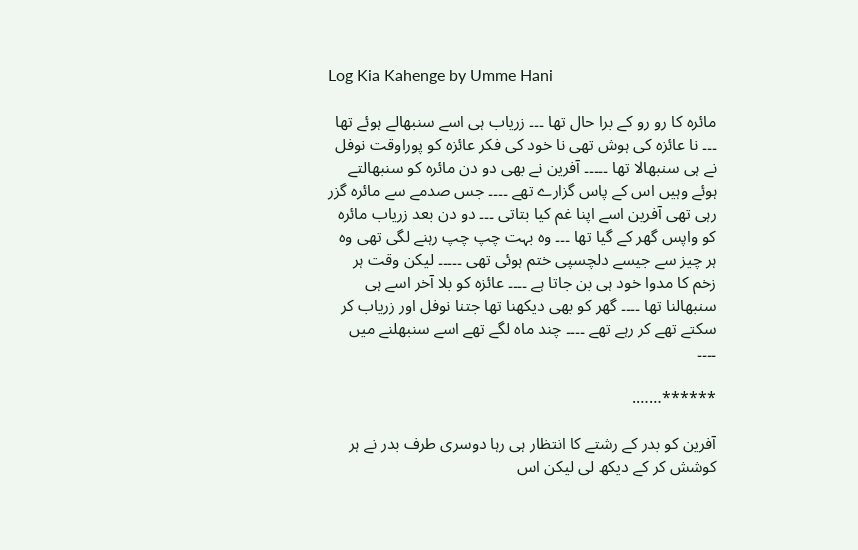Log Kia Kahenge by Umme Hani

مائرہ کا رو رو کے برا حال تھا ۔۔۔ زریاب ہی اسے سنبھالے ہوئے تھا ۔۔۔ نا عائزہ کی ہوش تھی نا خود کی فکر عائزہ کو پوراوقت نوفل نے ہی سنبھالا تھا ۔۔۔۔۔ آفرین نے بھی دو دن مائرہ کو سنبھالتے ہوئے وہیں اس کے پاس گزارے تھے ۔۔۔۔ جس صدمے سے مائرہ گزر رہی تھی آفرین اسے اپنا غم کیا بتاتی ۔۔۔ دو دن بعد زریاب مائرہ کو واپس گھر کے گیا تھا ۔۔۔ وہ بہت چپ چپ رہنے لگی تھی وہ ہر چیز سے جیسے دلچسپی ختم ہوئی تھی ۔۔۔۔۔ لیکن وقت ہر زخم کا مدوا خود ہی بن جاتا ہے ۔۔۔۔ عائزہ کو بلا آخر اسے ہی سنبھالنا تھا ۔۔۔۔ گھر کو بھی دیکھنا تھا جتنا نوفل اور زریاب کر سکتے تھے کر رہے تھے ۔۔۔۔ چند ماہ لگے تھے اسے سنبھلنے میں ۔۔۔۔

******…….

آفرین کو بدر کے رشتے کا انتظار ہی رہا دوسری طرف بدر نے ہر کوشش کر کے دیکھ لی لیکن اس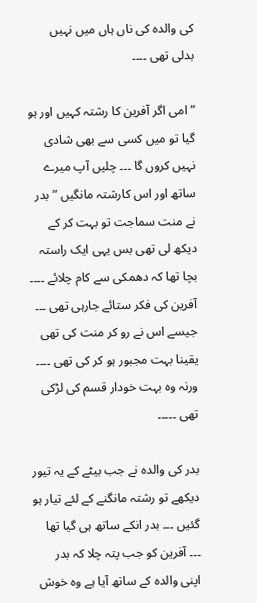کی والدہ کی ناں ہاں میں نہیں بدلی تھی ۔۔۔۔

” امی اگر آفرین کا رشتہ کہیں اور ہو گیا تو میں کسی سے بھی شادی نہیں کروں گا ۔۔۔ چلیں آپ میرے ساتھ اور اس کارشتہ مانگیں ” بدر نے منت سماجت تو بہت کر کے دیکھ لی تھی بس یہی ایک راستہ بچا تھا کہ دھمکی سے کام چلائے ۔۔۔۔ آفرین کی فکر ستائے جارہی تھی ۔۔۔ جیسے اس نے رو کر منت کی تھی یقینا بہت مجبور ہو کر کی تھی ۔۔۔۔ ورنہ وہ بہت خودار قسم کی لڑکی تھی ۔۔۔۔۔

بدر کی والدہ نے جب بیٹے کے یہ تیور دیکھے تو رشتہ مانگنے کے لئے تیار ہو گئیں ۔۔۔ بدر انکے ساتھ ہی گیا تھا ۔۔۔ آفرین کو جب پتہ چلا کہ بدر اپنی والدہ کے ساتھ آیا ہے وہ خوش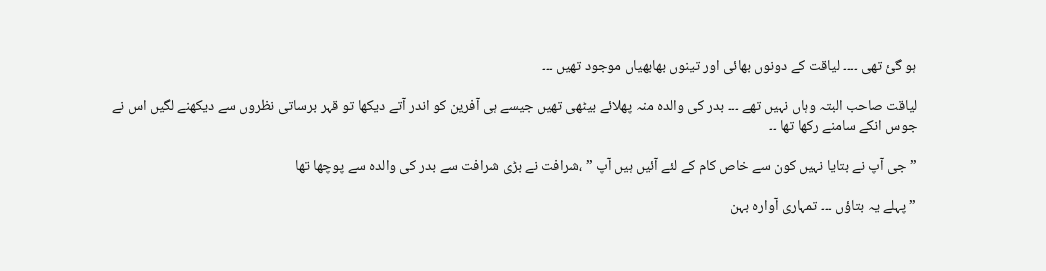ہو گئ تھی ۔۔۔۔ لیاقت کے دونوں بھائی اور تینوں بھابھیاں موجود تھیں ۔۔۔

لیاقت صاحب البتہ وہاں نہیں تھے ۔۔۔ بدر کی والدہ منہ پھلائے بیٹھی تھیں جیسے ہی آفرین کو اندر آتے دیکھا تو قہر برساتی نظروں سے دیکھنے لگیں اس نے جوس انکے سامنے رکھا تھا ۔۔

” جی آپ نے بتایا نہیں کون سے خاص کام کے لئے آئیں ہیں آپ ” ،شرافت نے بڑی شرافت سے بدر کی والدہ سے پوچھا تھا

” پہلے یہ بتاؤں ۔۔۔ تمہاری آوارہ بہن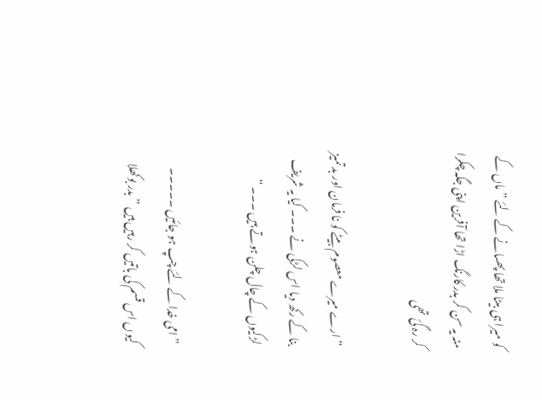کو میرا ہی بیٹا ملا تھا پھسانے کے لئے ” ماں کے منہ یہ سن کر بدر کارنگ اڑا تھا آفرین اپنی جگہ چکرا کر رہ گئ تھی

” ارے میرے معصوم بیٹے کو نا فرمان اور بد تمیز بنا کے رکھ دیا اس لڑکی نے ۔۔۔ کیا یہ شریف لڑکیوں کے چال چلن ہوتے ہیں ۔۔۔ “

” امی خدا کے لئے چپ ہو جائیں ۔۔۔۔۔ کیوں اس قسم کی باتیں کر رہیں ہیں ” بدر بوکھلا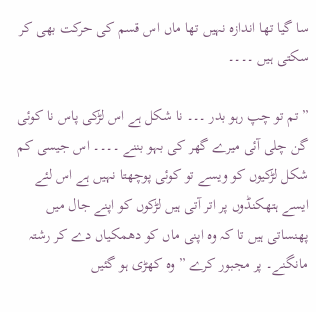سا گیا تھا اندازہ نہیں تھا ماں اس قسم کی حرکت بھی کر سکتی ہیں ۔۔۔۔

” تم تو چپ رہو بدر ۔۔۔ نا شکل ہے اس لڑکی پاس نا کوئی گن چلی آئی میرے گھر کی بہو بننے ۔۔۔۔ اس جیسی کم شکل لڑکیوں کو ویسے تو کوئی پوچھتا نہیں ہے اس لئے ایسے ہتھکنڈوں پر اتر آتی ہیں لڑکوں کو اپنے جال میں پھنساتی ہیں تا کہ وہ اپنی ماں کو دھمکیاں دے کر رشتہ مانگنے۔ پر مجبور کرے ” وہ کھڑی ہو گئیں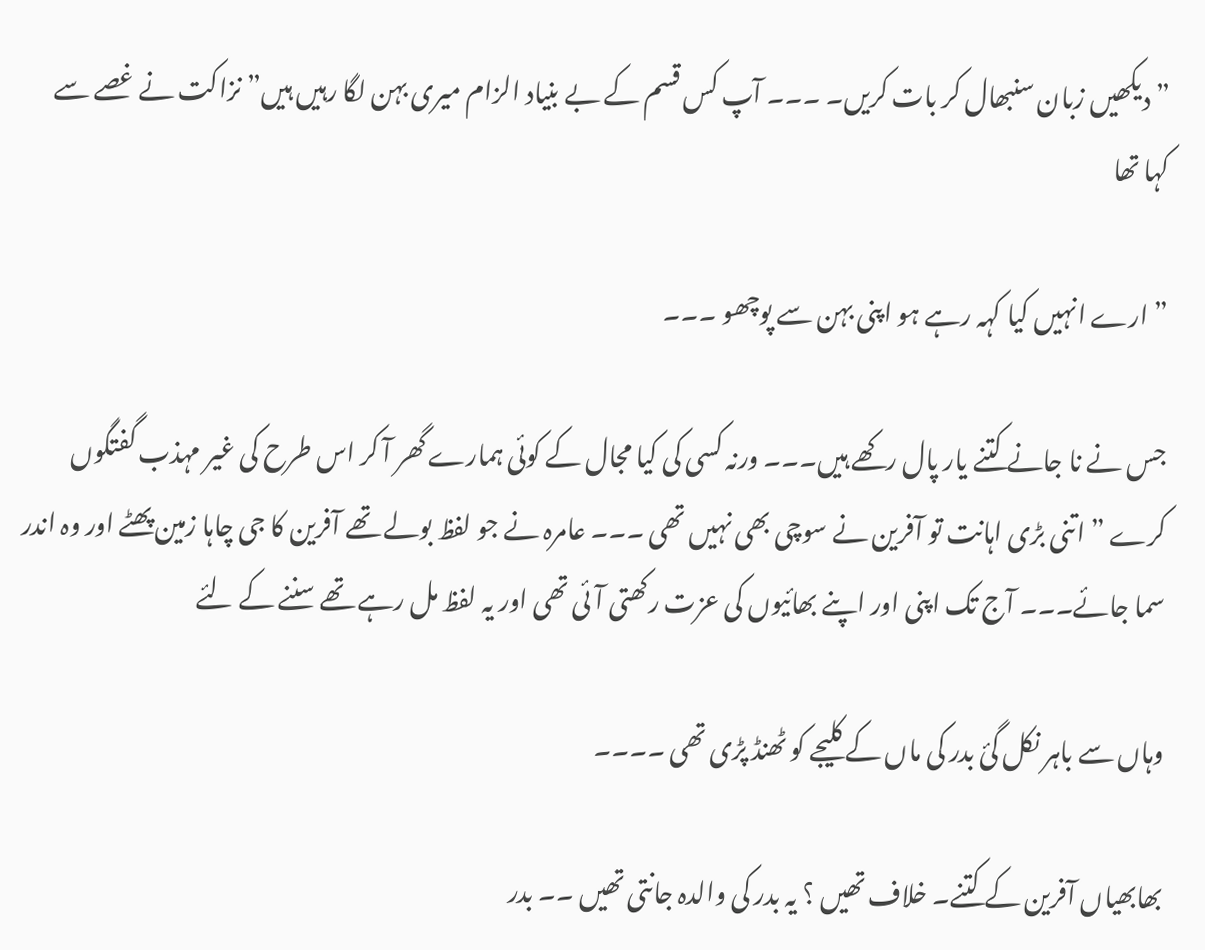” دیکھیں زبان سنبھال کر بات کریں۔ ۔۔۔ آپ کس قسم کے بے بنیاد الزام میری بہن لگا رہیں ہیں” نزاکت نے غصے سے کہا تھا

” ارے انہیں کیا کہہ رہے ہو اپنی بہن سے پوچھو ۔۔۔

جس نے نا جانے کتنے یار پال رکھے ہیں۔۔۔ ورنہ کسی کی کیا مجال کے کوئی ہمارے گھر آ کر اس طرح کی غیر مہذب گفتگوں کرے ” اتنی بڑی اہانت تو آفرین نے سوچی بھی نہیں تھی ۔۔۔ عامرہ نے جو لفظ بولے تھے آفرین کا جی چاہا زمین پھٹے اور وہ اندر سما جائے۔۔۔ آج تک اپنی اور اپنے بھائیوں کی عزت رکھتی آئی تھی اور یہ لفظ مل رہے تھے سننے کے لئے

وہاں سے باہر نکل گئ بدر کی ماں کے کلیجے کو ٹھنڈ پڑی تھی ۔۔۔۔

بھابھیاں آفرین کے کتنے۔ خلاف تھیں ؟ یہ بدر کی والدہ جانتی تھیں ۔۔ بدر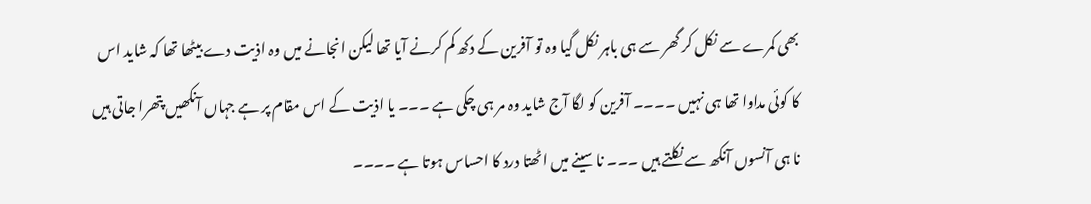بھی کمرے سے نکل کر گھر سے ہی باہر نکل گیا وہ تو آفرین کے دکھ کم کرنے آیا تھا لیکن انجانے میں وہ اذیت دے بیٹھا تھا کہ شاید اس کا کوئی مداوا تھا ہی نہیں ۔۔۔۔ آفرین کو لگا آج شاید وہ مر ہی چکی ہے ۔۔۔ یا اذیت کے اس مقام پر ہے جہاں آنکھیں پتھرا جاتی ہیں نا ہی آنسوں آنکھ سے نکلتے ہیں ۔۔۔ نا سینے میں اٹھتا درد کا احساس ہوتا ہے ۔۔۔۔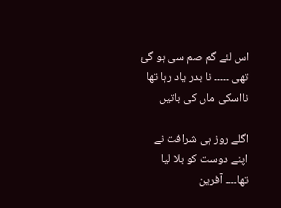اس لئے گم صم سی ہو گئ تھی ۔۔۔۔۔ نا بدر یاد رہا تھا نااسکی ماں کی باتیں

اگلے روز ہی شرافت نے اپنے دوست کو بلا لیا تھا۔۔۔۔ آفرین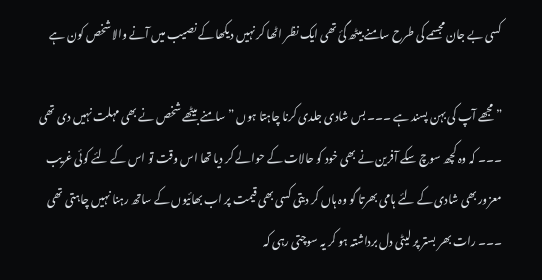کسی بے جان مجسمے کی طرح سامنے بیٹھ گئ تھی ایک نظر اٹھا کر نہیں دیکھا کے نصیب میں آنے والا شخص کون ہے

” مجھے آپ کی بہن پسند ہے ۔۔۔ بس شادی جلدی کرنا چاہتا ہوں ” سامنے بیٹھے شخص نے بھی مہلت نہیں دی تھی ۔۔۔ کہ وہ کچھ سوچ سکے آفرین نے بھی خود کو حالات کے حوالے کر دیا تھا اس وقت تو اس کے لئے کوئی غریب معزور بھی شادی کے لئے ہامی بھرتا گو وہ ہاں کر دیتی کسی بھی قیمت پر اب بھائیوں کے ساتھ رہنا نہیں چاہتی تھی ۔۔۔ رات بھر بستر پر لیٹی دل برداشتہ ہو کر یہ سوچتی رہی کہ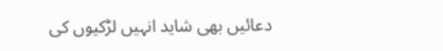دعائیں بھی شاید انہیں لڑکیوں کی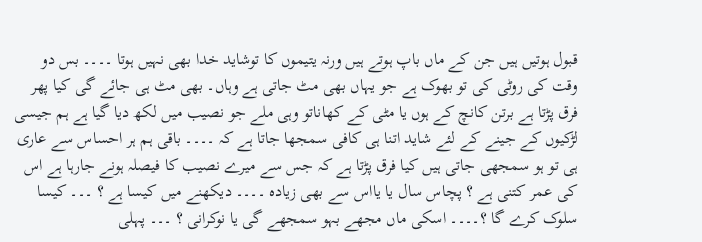قبول ہوتیں ہیں جن کے ماں باپ ہوتے ہیں ورنہ یتیموں کا توشاید خدا بھی نہیں ہوتا ۔۔۔۔ بس دو وقت کی روٹی کی تو بھوک ہے جو یہاں بھی مٹ جاتی ہے وہاں۔ بھی مٹ ہی جائے گی کیا پھر فرق پڑتا ہے برتن کانچ کے ہوں یا مٹی کے کھاناتو وہی ملے جو نصیب میں لکھ دیا گیا ہے ہم جیسی لڑکیوں کے جینے کے لئے شاید اتنا ہی کافی سمجھا جاتا ہے کہ ۔۔۔۔ باقی ہم ہر احساس سے عاری ہی تو ہو سمجھی جاتی ہیں کیا فرق پڑتا ہے کہ جس سے میرے نصیب کا فیصلہ ہونے جارہا ہے اس کی عمر کتنی ہے ؟ پچاس سال یا یااس سے بھی زیادہ ۔۔۔۔ دیکھنے میں کیسا ہے ؟ ۔۔۔ کیسا سلوک کرے گا ؟۔۔۔۔ اسکی ماں مجھے بہو سمجھے گی یا نوکرانی ؟ ۔۔۔ پہلی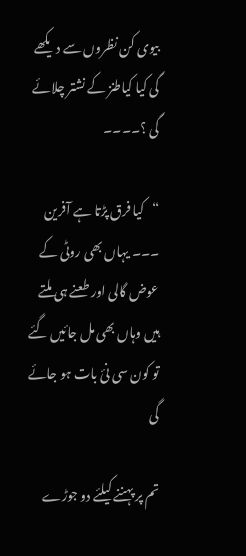بیوی کن نظروں سے دیکھے گی کیا کیاطنز کے نشتر چلائے گی ؟۔۔۔۔

“کیا فرق پڑتا ہے آفرین ۔۔۔ یہاں بھی روٹی کے عوض گالی اور طعنے ہی ملتے ہیں وہاں بھی مل جائیں گئے تو کون سی نئ بات ہو جائے گی

تم پر پہننے کیلئے دو جوڑے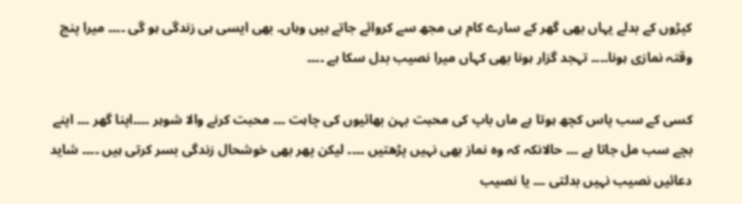کپڑوں کے بدلے یہاں بھی گھر کے سارے کام ہی مجھ سے کروائے جاتے ہیں وہاں۔ بھی ایسی ہی زندگی ہو گی ۔۔۔۔ میرا پنج وقتہ نمازی ہونا۔۔۔۔ تہجد گزار ہونا بھی کہاں میرا نصیب بدل سکا ہے ۔۔۔۔

کسی کے سب پاس کچھ ہوتا ہے ماں باپ کی محبت بہن بھائیوں کی چاہت ۔۔۔ محبت کرنے والا شوہر ۔۔۔۔اپنا گھر ۔۔۔ اپنے بچے سب مل جاتا ہے ۔۔۔ حالانکہ کہ وہ نماز بھی نہیں پڑھتیں ۔۔۔۔ لیکن پھر بھی خوشحال زندگی بسر کرتی ہیں ۔۔۔۔ شاید دعائیں نصیب نہیں بدلتی ۔۔۔ یا نصیب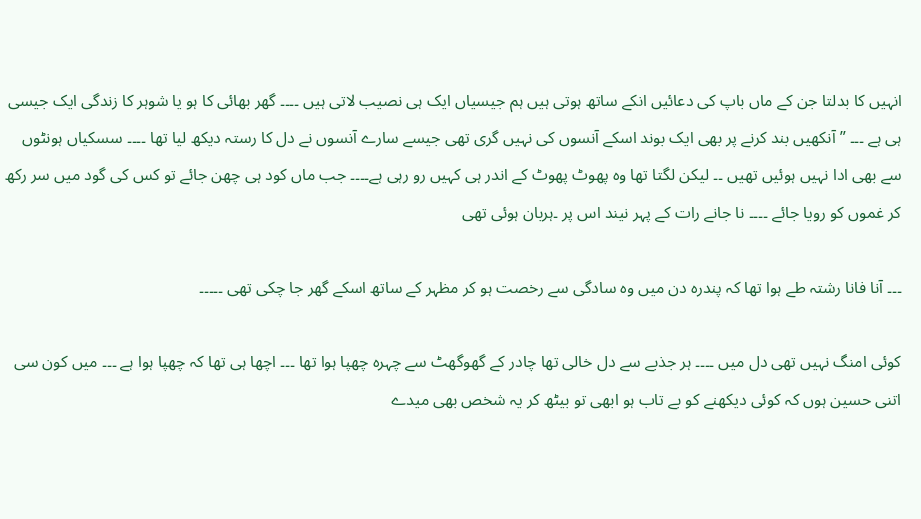انہیں کا بدلتا جن کے ماں باپ کی دعائیں انکے ساتھ ہوتی ہیں ہم جیسیاں ایک ہی نصیب لاتی ہیں ۔۔۔۔ گھر بھائی کا ہو یا شوہر کا زندگی ایک جیسی ہی ہے ۔۔۔ ” آنکھیں بند کرنے پر بھی ایک بوند اسکے آنسوں کی نہیں گری تھی جیسے سارے آنسوں نے دل کا رستہ دیکھ لیا تھا ۔۔۔۔ سسکیاں ہونٹوں سے بھی ادا نہیں ہوئیں تھیں ۔۔ لیکن لگتا تھا وہ پھوٹ پھوٹ کے اندر ہی کہیں رو رہی ہے۔۔۔۔ جب ماں کود ہی چھن جائے تو کس کی گود میں سر رکھ کر غموں کو رویا جائے ۔۔۔۔ نا جانے رات کے پہر نیند اس پر ۔ہربان ہوئی تھی

۔۔۔ آنا فانا رشتہ طے ہوا تھا کہ پندرہ دن میں وہ سادگی سے رخصت ہو کر مظہر کے ساتھ اسکے گھر جا چکی تھی ۔۔۔۔۔

کوئی امنگ نہیں تھی دل میں ۔۔۔۔ ہر جذبے سے دل خالی تھا چادر کے گھوگھٹ سے چہرہ چھپا ہوا تھا ۔۔۔ اچھا ہی تھا کہ چھپا ہوا ہے ۔۔۔ میں کون سی اتنی حسین ہوں کہ کوئی دیکھنے کو بے تاب ہو ابھی تو بیٹھ کر یہ شخص بھی میدے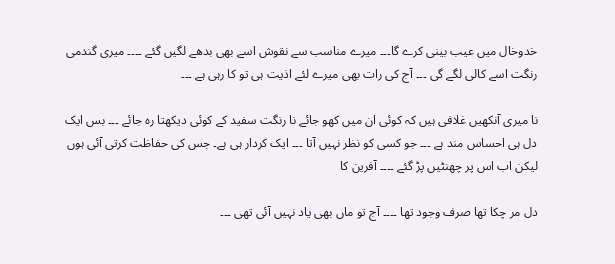خدوخال میں عیب بینی کرے گا۔۔۔ میرے مناسب سے نقوش اسے بھی بدھے لگیں گئے ۔۔۔۔ میری گندمی رنگت اسے کالی لگے گی ۔۔۔ آج کی رات بھی میرے لئے اذیت ہی تو کا رہی ہے ۔۔۔

نا میری آنکھیں غلافی ہیں کہ کوئی ان میں کھو جائے نا رنگت سفید کے کوئی دیکھتا رہ جائے ۔۔۔ بس ایک دل ہی احساس مند ہے ۔۔۔ جو کسی کو نظر نہیں آتا ۔۔۔ ایک کردار ہی ہے۔ جس کی حفاظت کرتی آئی ہوں لیکن اب اس پر چھنٹیں پڑ گئے ۔۔۔۔ آفرین کا

دل مر چکا تھا صرف وجود تھا ۔۔۔۔ آج تو ماں بھی یاد نہیں آئی تھی ۔۔۔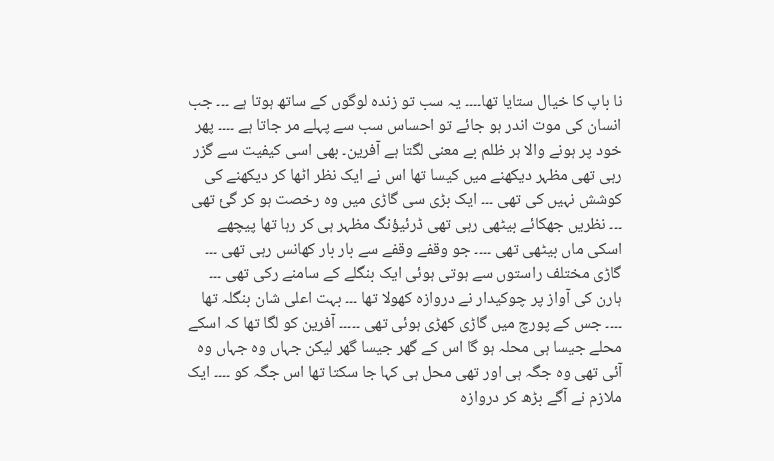نا باپ کا خیال ستایا تھا۔۔۔۔ یہ سب تو زندہ لوگوں کے ساتھ ہوتا ہے ۔۔۔ جب انسان کی موت اندر ہو جائے تو احساس سب سے پہلے مر جاتا ہے ۔۔۔۔ پھر خود پر ہونے والا ہر ظلم بے معنی لگتا ہے آفرین۔ بھی اسی کیفیت سے گزر رہی تھی مظہر دیکھنے میں کیسا تھا اس نے ایک نظر اٹھا کر دیکھنے کی کوشش نہیں کی تھی ۔۔۔ ایک بڑی سی گاڑی میں وہ رخصت ہو کر گئ تھی ۔۔۔ نظریں جھکائے بیٹھی رہی تھی ڈرئیؤنگ مظہر ہی کر رہا تھا پیچھے اسکی ماں بیٹھی تھی ۔۔۔۔ جو وقفے وقفے سے بار بار کھانس رہی تھی ۔۔۔ گاڑی مختلف راستوں سے ہوتی ہوئی ایک بنگلے کے سامنے رکی تھی ۔۔۔ ہارن کی آواز پر چوکیدار نے دروازہ کھولا تھا ۔۔۔ بہت اعلی شان بنگلہ تھا ۔۔۔۔ جس کے پورچ میں گاڑی کھڑی ہوئی تھی ۔۔۔۔۔ آفرین کو لگا تھا کہ اسکے محلے جیسا ہی محلہ ہو گا اس کے گھر جیسا گھر لیکن جہاں وہ جہاں وہ آئی تھی وہ جگہ ہی اور تھی محل ہی کہا جا سکتا تھا اس جگہ کو ۔۔۔۔ ایک ملازم نے آگے بڑھ کر دروازہ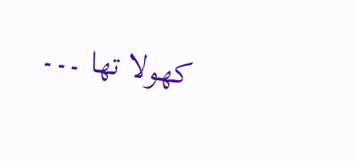کھولا تھا ۔۔۔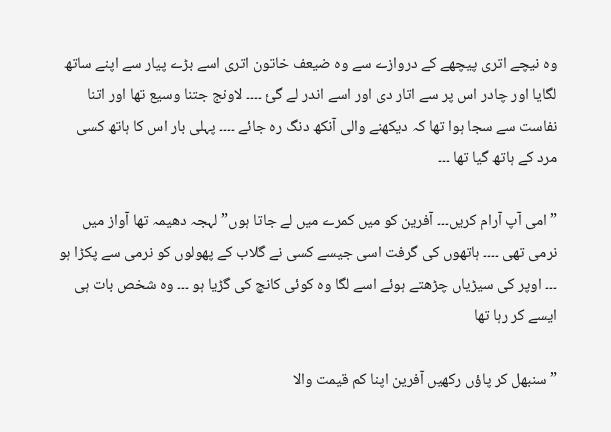وہ نیچے اتری پیچھے کے دروازے سے وہ ضیعف خاتون اتری اسے بڑے پیار سے اپنے ساتھ لگایا اور چادر اس پر سے اتار دی اور اسے اندر لے گئ ۔۔۔۔ لاونج جتنا وسیع تھا اور اتنا نفاست سے سجا ہوا تھا کہ دیکھنے والی آنکھ دنگ رہ جائے ۔۔۔۔ پہلی بار اس کا ہاتھ کسی مرد کے ہاتھ گیا تھا ۔۔۔

” امی آپ آرام کریں۔۔۔ آفرین کو میں کمرے میں لے جاتا ہوں” لہجہ دھیمہ تھا آواز میں نرمی تھی ۔۔۔۔ ہاتھوں کی گرفت اسی جیسے کسی نے گلاب کے پھولوں کو نرمی سے پکڑا ہو ۔۔۔ اوپر کی سیڑیاں چڑھتے ہوئے اسے لگا وہ کوئی کانچ کی گڑیا ہو ۔۔۔ وہ شخص بات ہی ایسے کر رہا تھا

” سنبھل کر پاؤں رکھیں آفرین اپنا کم قیمت والا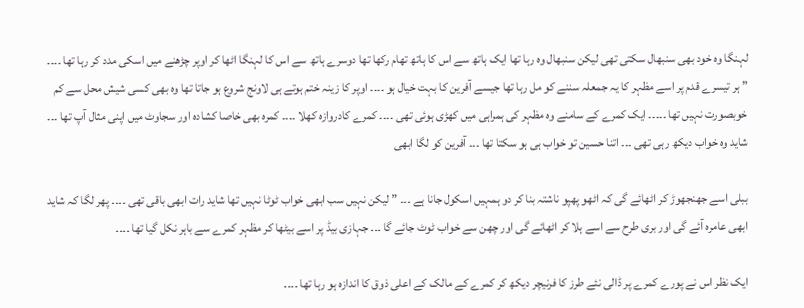لہنگا وہ خود بھی سنبھال سکتی تھی لیکن سنبھال وہ رہا تھا ایک ہاتھ سے اس کا ہاتھ تھام رکھا تھا دوسرے ہاتھ سے اس کا لہنگا اٹھا کر اوپر چڑھنے میں اسکی مدد کر رہا تھا ۔۔۔۔ ” ہر تیسرے قدم پر اسے مظہر کا یہ جمعلہ سننے کو مل رہا تھا جیسے آفرین کا بہت خیال ہو ۔۔۔۔ اوپر کا زینہ ختم ہوتے ہی لاونج شروع ہو جاتا تھا وہ بھی کسی شیش محل سے کم خوبصورت نہیں تھا ۔۔۔۔۔ ایک کمرے کے سامنے وہ مظہر کی ہمراہی میں کھڑی ہوئی تھی ۔۔۔۔ کمرے کادروازہ کھلا ۔۔۔۔ کمرہ بھی خاصا کشادہ اور سجاوٹ میں اپنی مثال آپ تھا ۔۔۔ شاید وہ خواب دیکھ رہی تھی ۔۔۔ اتنا حسین تو خواب ہی ہو سکتا تھا ۔۔۔ آفرین کو لگا ابھی

ببلی اسے جھنجھوڑ کر اٹھائے گی کہ اٹھو پھپو ناشتہ بنا کر دو ہمہیں اسکول جانا ہے ۔۔۔ ” لیکن نہیں سب ابھی خواب ٹوٹا نہیں تھا شاید رات ابھی باقی تھی ۔۔۔۔ پھر لگا کہ شاید ابھی عامرہ آئے گی اور بری طرح سے اسے ہلا کر اٹھائے گی اور چھن سے خواب ٹوٹ جائے گا ۔۔۔ جہازی بیڈ پر اسے بیٹھا کر مظہر کمرے سے باہر نکل گیا تھا ۔۔۔۔

ایک نظر اس نے پورے کمرے پر ڈالی نئے طرز کا فرنیچر دیکھ کر کمرے کے مالک کے اعلی ذوق کا اندازہ ہو رہا تھا ۔۔۔۔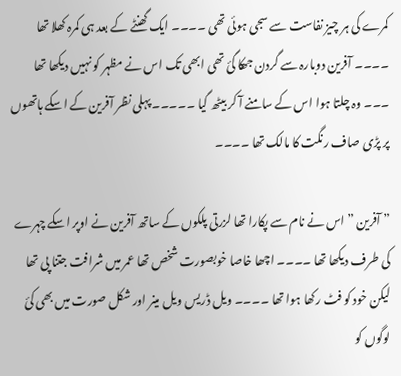کمرے کی ہر چیز نفاست سے سجی ہوئی تھی ۔۔۔۔ ایک گھنٹے کے بعد ہی کمرہ کھلا تھا ۔۔۔۔ آفرین دوبارہ سے گردن جھکا گئ تھی ابھی تک اس نے مظہر کو نہیں دیکھا تھا ۔۔۔ وہ چلتا ہوا اس کے سامنے آ کر بیٹھ گیا ۔۔۔۔۔ پہلی نظر آفرین کے اسکے ہاتھوں پر پڑی صاف رنگت کا مالک تھا ۔۔۔۔

” آفرین ” اس نے نام سے پکارا تھا لزرتی پلکوں کے ساتھ آفرین نے اوپر اسکے چہرے کی طرف دیکھا تھا ۔۔۔۔ اچھا خاصا خوبصورت شخص تھا عمر میں شرافت جتنا پی تھا لیکن خود کو فٹ رکھا ہوا تھا ۔۔۔۔ ویل ڈریس ویل مینر اور شکل صورت میں بھی کئ لوگوں کو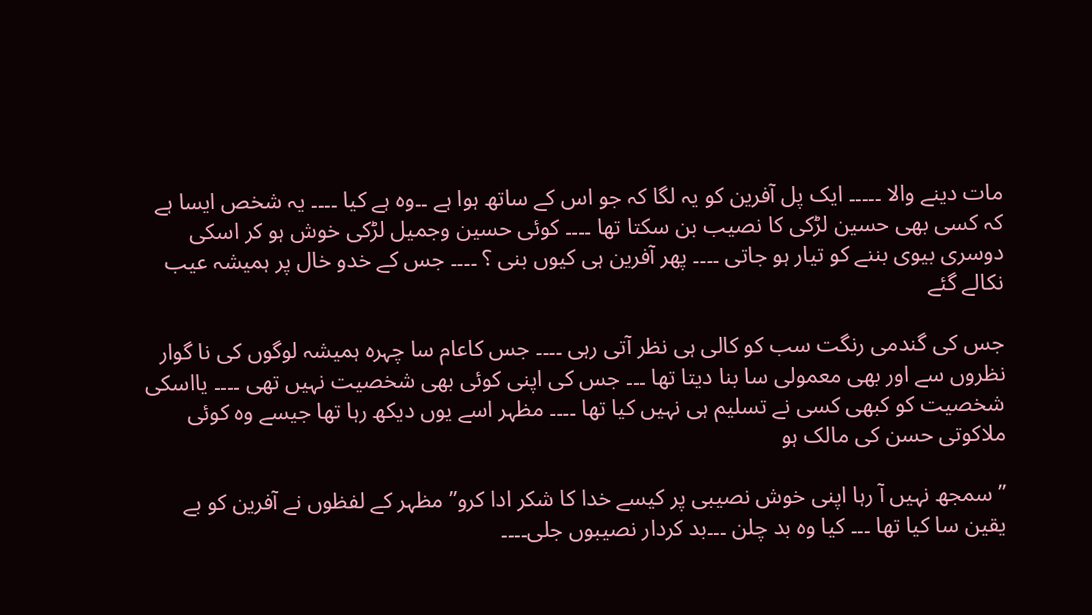مات دینے والا ۔۔۔۔۔ ایک پل آفرین کو یہ لگا کہ جو اس کے ساتھ ہوا ہے ۔۔وہ ہے کیا ۔۔۔۔ یہ شخص ایسا ہے کہ کسی بھی حسین لڑکی کا نصیب بن سکتا تھا ۔۔۔۔ کوئی حسین وجمیل لڑکی خوش ہو کر اسکی دوسری بیوی بننے کو تیار ہو جاتی ۔۔۔۔ پھر آفرین ہی کیوں بنی ؟ ۔۔۔۔ جس کے خدو خال پر ہمیشہ عیب نکالے گئے

جس کی گندمی رنگت سب کو کالی ہی نظر آتی رہی ۔۔۔۔ جس کاعام سا چہرہ ہمیشہ لوگوں کی نا گوار نظروں سے اور بھی معمولی سا بنا دیتا تھا ۔۔۔ جس کی اپنی کوئی بھی شخصیت نہیں تھی ۔۔۔۔ یااسکی شخصیت کو کبھی کسی نے تسلیم ہی نہیں کیا تھا ۔۔۔۔ مظہر اسے یوں دیکھ رہا تھا جیسے وہ کوئی ملاکوتی حسن کی مالک ہو

” سمجھ نہیں آ رہا اپنی خوش نصیبی پر کیسے خدا کا شکر ادا کرو” مظہر کے لفظوں نے آفرین کو بے یقین سا کیا تھا ۔۔۔ کیا وہ بد چلن ۔۔۔بد کردار نصیبوں جلی۔۔۔۔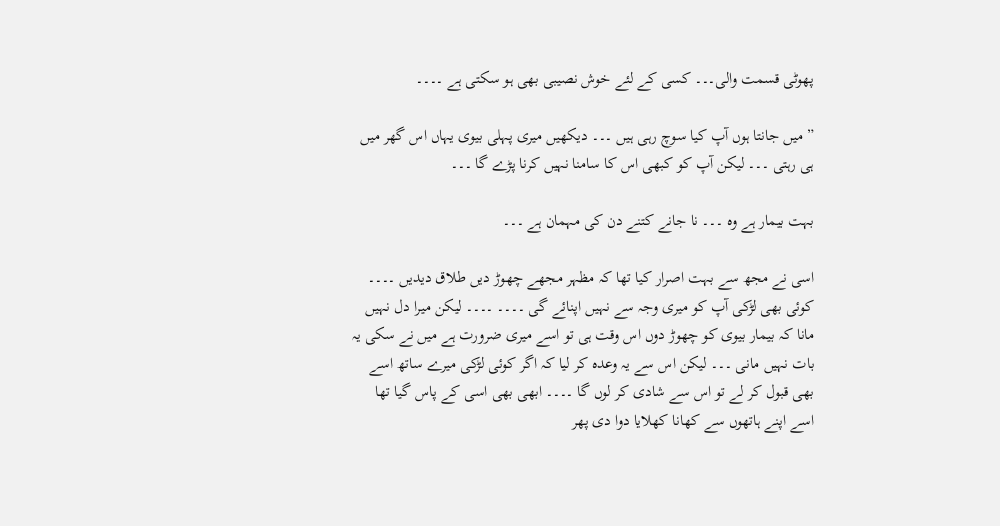پھوٹی قسمت والی۔۔۔ کسی کے لئے خوش نصیبی بھی ہو سکتی ہے ۔۔۔۔

” میں جانتا ہوں آپ کیا سوچ رہی ہیں ۔۔۔ دیکھیں میری پہلی بیوی یہاں اس گھر میں ہی رہتی ۔۔۔ لیکن آپ کو کبھی اس کا سامنا نہیں کرنا پڑے گا ۔۔۔

بہت بیمار ہے وہ ۔۔۔ نا جانے کتنے دن کی مہمان ہے ۔۔۔

اسی نے مجھ سے بہت اصرار کیا تھا کہ مظہر مجھے چھوڑ دیں طلاق دیدیں ۔۔۔۔ کوئی بھی لڑکی آپ کو میری وجہ سے نہیں اپنائے گی ۔۔۔۔ ۔۔۔۔ لیکن میرا دل نہیں مانا کہ بیمار بیوی کو چھوڑ دوں اس وقت ہی تو اسے میری ضرورت ہے میں نے سکی یہ بات نہیں مانی ۔۔۔ لیکن اس سے یہ وعدہ کر لیا کہ اگر کوئی لڑکی میرے ساتھ اسے بھی قبول کر لے تو اس سے شادی کر لوں گا ۔۔۔۔ ابھی بھی اسی کے پاس گیا تھا اسے اپنے ہاتھوں سے کھانا کھلایا دوا دی پھر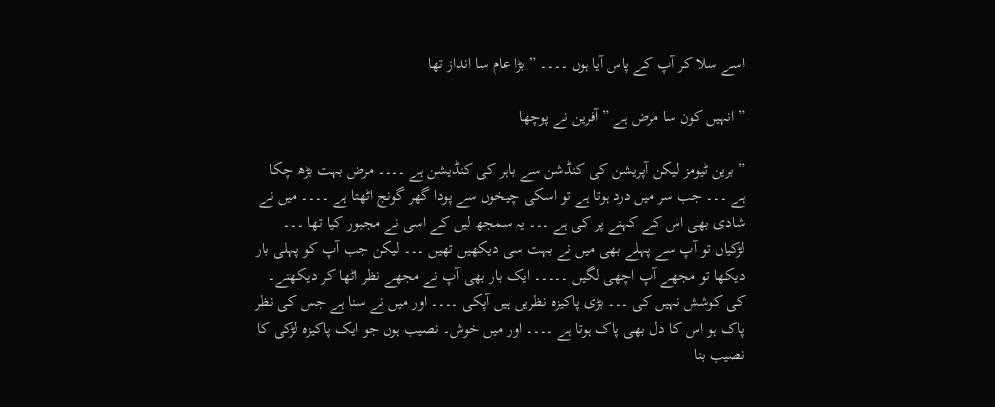اسے سلا کر آپ کے پاس آیا ہوں ۔۔۔۔ ” بڑا عام سا انداز تھا

” انہیں کون سا مرض ہے ” آفرین نے پوچھا

” برین ٹیومز لیکن آپریشن کی کنڈشن سے باہر کی کنڈیشن ہے ۔۔۔۔ مرض بہت بڑھ چکا ہے ۔۔۔ جب سر میں درد ہوتا ہے تو اسکی چیخوں سے پودا گھر گونج اٹھتا ہے ۔۔۔۔ میں نے شادی بھی اس کے کہنے پر کی ہے ۔۔۔ یہ سمجھ لیں کے اسی نے مجبور کیا تھا ۔۔۔ لڑکیاں تو آپ سے پہلے بھی میں نے بہت سی دیکھیں تھیں ۔۔۔ لیکن جب آپ کو پہلی بار دیکھا تو مجھے آپ اچھی لگیں ۔۔۔۔۔ ایک بار بھی آپ نے مجھے نظر اٹھا کر دیکھنے۔ کی کوشش نہیں کی ۔۔۔ بڑی پاکیزہ نظریں ہیں آپکی ۔۔۔۔ اور میں نے سنا ہے جس کی نظر پاک ہو اس کا دل بھی پاک ہوتا ہے ۔۔۔۔ اور میں خوش۔ نصیب ہوں جو ایک پاکیزہ لڑکی کا نصیب بنا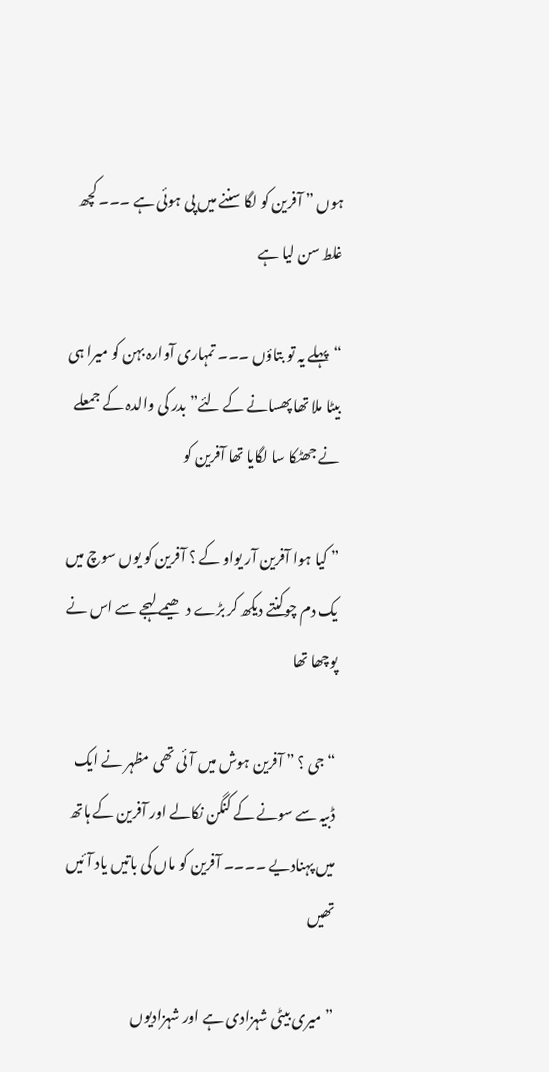ہوں ” آفرین کو لگا سننے میں پی ہوئی ہے ۔۔۔ کچھ غلط سن لیا ہے

“پہلے یہ تو بتاؤں ۔۔۔ تمہاری آوارہ بہن کو میرا ہی بیٹا ملا تھا پھسانے کے لئے” بدر کی والدہ کے جمعلے نے جھٹکا سا لگایا تھا آفرین کو

” کیا ہوا آفرین آر یواو کے ؟ آفرین کو یوں سوچ میں یک دم چوکنتے دیکھ کر بڑے دھیمے لہجے سے اس نے پوچھا تھا

“جی ؟ ” آفرین ہوش میں آئی تھی مظہر نے ایک ڈبیہ سے سونے کے کنگن نکالے اور آفرین کے ہاتھ میں پہنادیے ۔۔۔۔ آفرین کو ماں کی باتیں یاد آئیں تھیں

” میری بیٹی شہزادی ہے اور شہزادیوں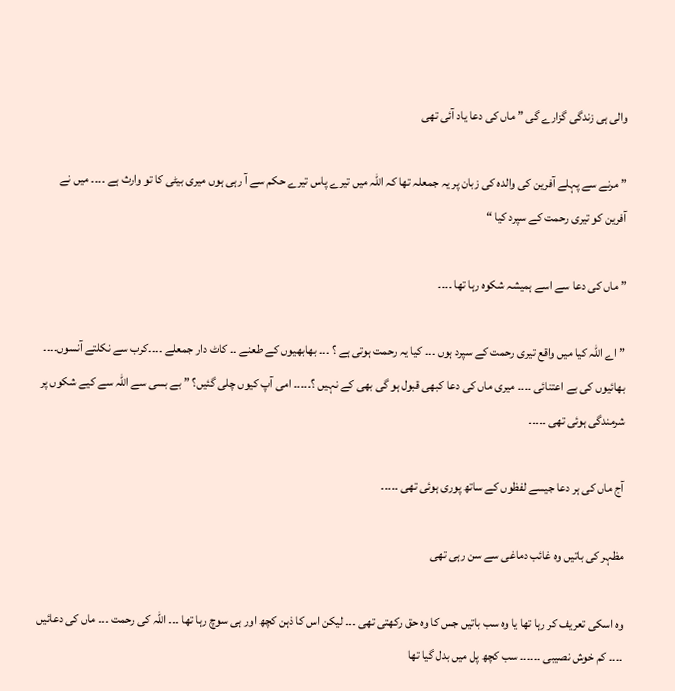والی ہی زندگی گزارے گی ” ماں کی دعا یاد آئی تھی

” مرنے سے پہلے آفرین کی والدہ کی زبان پر یہ جمعلہ تھا کہ اللہ میں تیرے پاس تیرے حکم سے آ رہی ہوں میری بیٹی کا تو وارث ہے ۔۔۔۔ میں نے آفرین کو تیری رحمت کے سپرد کیا “

” ماں کی دعا سے اسے ہمیشہ شکوہ رہا تھا ۔۔۔۔

” اے اللہ کیا میں واقع تیری رحمت کے سپرد ہوں ۔۔۔ کیا یہ رحمت ہوتی ہے ؟ ۔۔۔ بھابھیوں کے طعنے ۔۔ کاٹ دار جمعلے ۔۔۔۔کرب سے نکلتے آنسوں۔۔۔۔ بھائیوں کی بے اعتنائی ۔۔۔۔ میری ماں کی دعا کبھی قبول ہو گی بھی کے نہیں ؟۔۔۔۔۔ امی آپ کیوں چلی گئیں؟ ” بے بسی سے اللہ سے کیے شکوں پر شرمندگی ہوئی تھی ۔۔۔۔۔

آج ماں کی ہر دعا جیسے لفظوں کے ساتھ پوری ہوئی تھی ۔۔۔۔۔

مظہر کی باتیں وہ غائب دماغی سے سن رہی تھی

وہ اسکی تعریف کر رہا تھا یا وہ سب باتیں جس کا وہ حق رکھتی تھی ۔۔۔ لیکن اس کا ذہن کچھ اور ہی سوچ رہا تھا ۔۔۔ اللہ کی رحمت ۔۔۔ ماں کی دعائیں ۔۔۔۔ کم خوش نصیبی ۔۔۔۔۔۔ سب کچھ پل میں بدل گیا تھا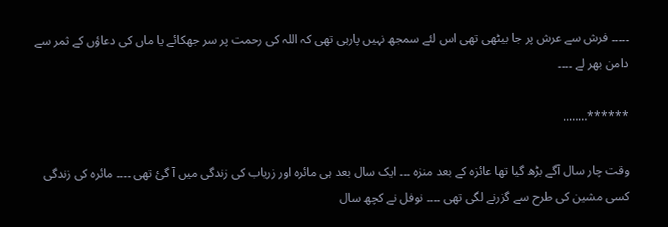۔۔۔۔۔ فرش سے عرش پر جا بیٹھی تھی اس لئے سمجھ نہیں پارہی تھی کہ اللہ کی رحمت پر سر جھکائے یا ماں کی دعاؤں کے ثمر سے دامن بھر لے ۔۔۔۔

******……..

وقت چار سال آگے بڑھ گیا تھا عائزہ کے بعد منزہ ۔۔۔ ایک سال بعد ہی مائرہ اور زریاب کی زندگی میں آ گئ تھی ۔۔۔۔ مائرہ کی زندگی کسی مشین کی طرح سے گزرنے لگی تھی ۔۔۔۔ نوفل نے کچھ سال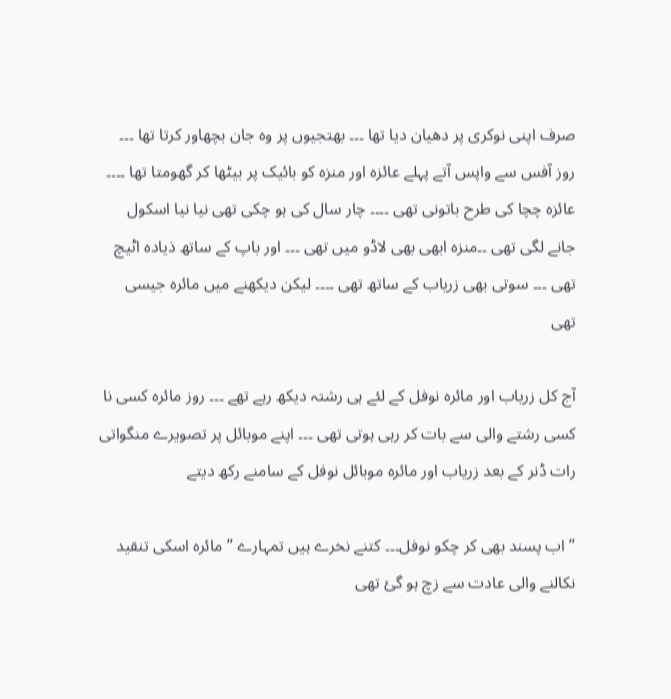صرف اپنی نوکری پر دھیان دیا تھا ۔۔۔ بھتجیوں پر وہ جان بچھاور کرتا تھا ۔۔۔ روز آفس سے واپس آتے پہلے عائزہ اور منزہ کو بائیک پر بیٹھا کر گھومتا تھا ۔۔۔۔ عائزہ چچا کی طرح باتونی تھی ۔۔۔۔ چار سال کی ہو چکی تھی نیا نیا اسکول جانے لگی تھی ۔۔منزہ ابھی بھی لاڈو میں تھی ۔۔۔ اور باپ کے ساتھ ذیادہ اٹیچ تھی ۔۔۔ سوتی بھی زریاب کے ساتھ تھی ۔۔۔۔ لیکن دیکھنے میں مائرہ جیسی تھی

آج کل زریاب اور مائرہ نوفل کے لئے ہی رشتہ دیکھ رہے تھے ۔۔۔ روز مائرہ کسی نا کسی رشتے والی سے بات کر رہی ہوتی تھی ۔۔۔ اپنے موبائل پر تصویرے منگواتی رات ڈنر کے بعد زریاب اور مائرہ موبائل نوفل کے سامنے رکھ دیتے

” اب پسند بھی کر چکو نوفل۔۔۔ کتنے نخرے ہیں تمہارے ” مائرہ اسکی تنقید نکالنے والی عادت سے زچ ہو گئ تھی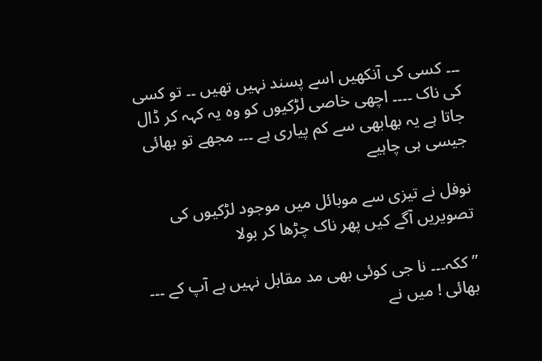۔۔۔ کسی کی آنکھیں اسے پسند نہیں تھیں ۔۔ تو کسی کی ناک ۔۔۔۔ اچھی خاصی لڑکیوں کو وہ یہ کہہ کر ڈال جاتا ہے یہ بھابھی سے کم پیاری ہے ۔۔۔ مجھے تو بھائی جیسی ہی چاہیے

نوفل نے تیزی سے موبائل میں موجود لڑکیوں کی تصویریں آگے کیں پھر ناک چڑھا کر بولا

” ککہ۔۔۔ نا جی کوئی بھی مد مقابل نہیں ہے آپ کے ۔۔۔ بھائی ! میں نے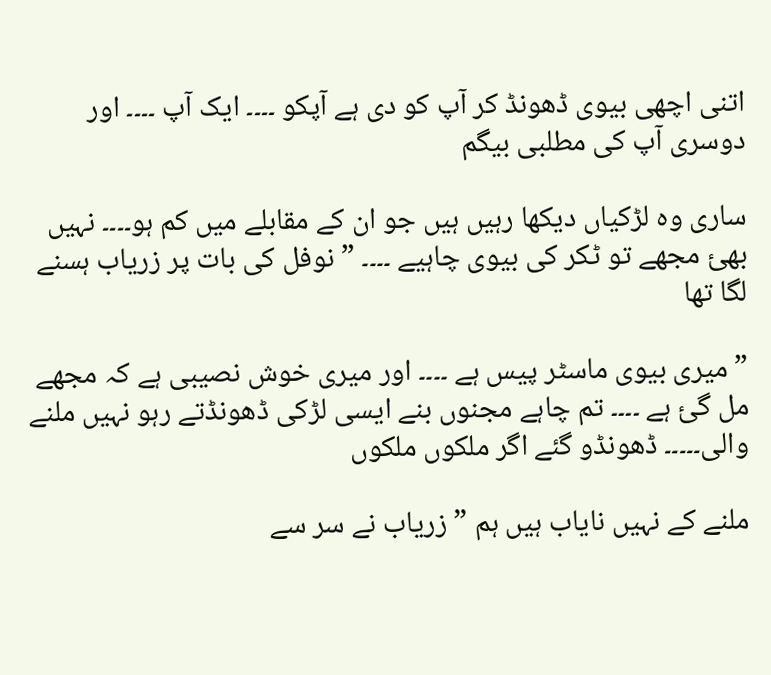اتنی اچھی بیوی ڈھونڈ کر آپ کو دی ہے آپکو ۔۔۔۔ ایک آپ ۔۔۔۔ اور دوسری آپ کی مطلبی بیگم

ساری وہ لڑکیاں دیکھا رہیں ہیں جو ان کے مقابلے میں کم ہو۔۔۔۔ نہیں بھئ مجھے تو ٹکر کی بیوی چاہیے ۔۔۔۔ ” نوفل کی بات پر زریاب ہسنے لگا تھا

” میری بیوی ماسٹر پیس ہے ۔۔۔۔ اور میری خوش نصیبی ہے کہ مجھے مل گئ ہے ۔۔۔۔ تم چاہے مجنوں بنے ایسی لڑکی ڈھونڈتے رہو نہیں ملنے والی۔۔۔۔۔ ڈھونڈو گئے اگر ملکوں ملکوں

ملنے کے نہیں نایاب ہیں ہم ” زریاب نے سر سے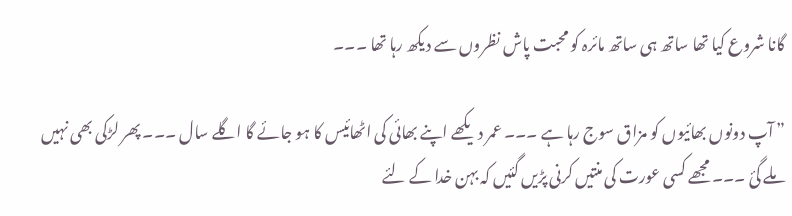گانا شروع کیا تھا ساتھ ہی ساتھ مائرہ کو محبت پاش نظروں سے دیکھ رہا تھا ۔۔۔

” آپ دونوں بھائیوں کو مزاق سوج رہا ہے ۔۔۔ عمر دیکھے اپنے بھائی کی اٹھائیس کا ہو جائے گا اگلے سال ۔۔۔ پھر لڑکی بھی نہیں ملے گئ ۔۔۔ مجھے کسی عورت کی منتیں کرنی پڑیں گئیں کہ بہن خدا کے لئے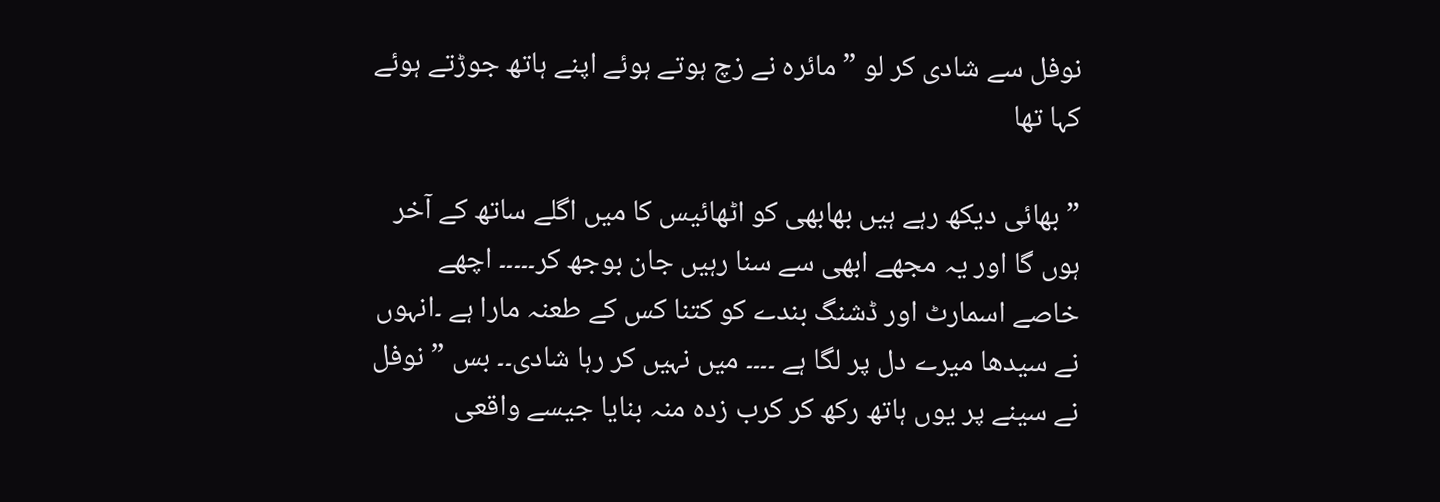نوفل سے شادی کر لو ” مائرہ نے زچ ہوتے ہوئے اپنے ہاتھ جوڑتے ہوئے کہا تھا

” بھائی دیکھ رہے ہیں بھابھی کو اٹھائیس کا میں اگلے ساتھ کے آخر ہوں گا اور یہ مجھے ابھی سے سنا رہیں جان بوجھ کر۔۔۔۔۔ اچھے خاصے اسمارٹ اور ڈشنگ بندے کو کتنا کس کے طعنہ مارا ہے ۔انہوں نے سیدھا میرے دل پر لگا ہے ۔۔۔۔ میں نہیں کر رہا شادی۔۔ بس ” نوفل نے سینے پر یوں ہاتھ رکھ کر کرب زدہ منہ بنایا جیسے واقعی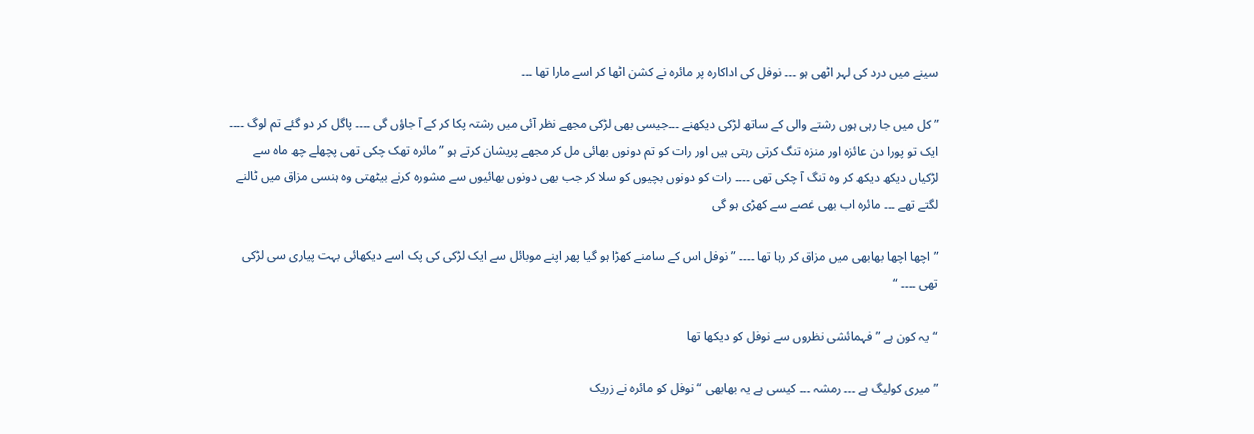سینے میں درد کی لہر اٹھی ہو ۔۔۔ نوفل کی اداکارہ پر مائرہ نے کشن اٹھا کر اسے مارا تھا ۔۔۔

” کل میں جا رہی ہوں رشتے والی کے ساتھ لڑکی دیکھنے ۔۔۔جیسی بھی لڑکی مجھے نظر آئی میں رشتہ پکا کر کے آ جاؤں گی ۔۔۔۔ پاگل کر دو گئے تم لوگ ۔۔۔۔ ایک تو پورا دن عائزہ اور منزہ تنگ کرتی رہتی ہیں اور رات کو تم دونوں بھائی مل کر مجھے پریشان کرتے ہو ” مائرہ تھک چکی تھی پچھلے چھ ماہ سے لڑکیاں دیکھ دیکھ کر وہ تنگ آ چکی تھی ۔۔۔۔ رات کو دونوں بچیوں کو سلا کر جب بھی دونوں بھائیوں سے مشورہ کرنے بیٹھتی وہ ہنسی مزاق میں ٹالنے لگتے تھے ۔۔۔ مائرہ اب بھی غصے سے کھڑی ہو گی

” اچھا اچھا بھابھی میں مزاق کر رہا تھا ۔۔۔۔ ” نوفل اس کے سامنے کھڑا ہو گیا پھر اپنے موبائل سے ایک لڑکی کی پک اسے دیکھائی بہت پیاری سی لڑکی تھی ۔۔۔۔ “

“یہ کون ہے ” فہمائشی نظروں سے نوفل کو دیکھا تھا

” میری کولیگ ہے ۔۔۔ رمشہ ۔۔۔ کیسی ہے یہ بھابھی “نوفل کو مائرہ نے زریک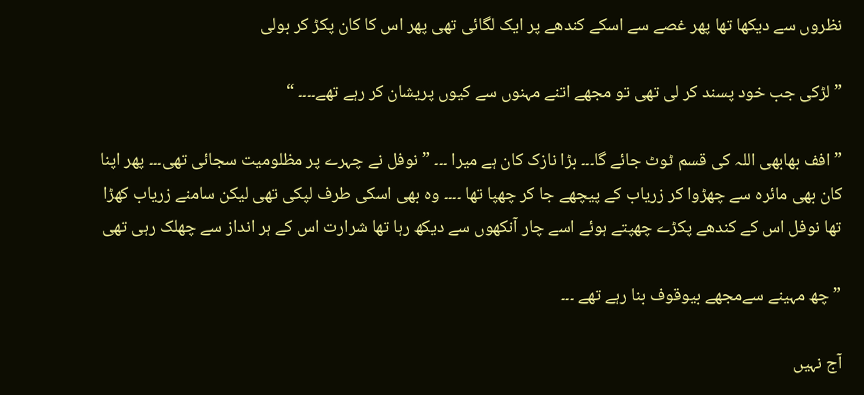نظروں سے دیکھا تھا پھر غصے سے اسکے کندھے پر ایک لگائی تھی پھر اس کا کان پکڑ کر بولی

” لڑکی جب خود پسند کر لی تھی تو مجھے اتنے مہنوں سے کیوں پریشان کر رہے تھے۔۔۔۔ “

” افف بھابھی اللہ کی قسم ٹوٹ جائے گا۔۔۔ بڑا نازک کان ہے میرا ۔۔۔ ” نوفل نے چہرے پر مظلومیت سجائی تھی۔۔۔ پھر اپنا کان بھی مائرہ سے چھڑوا کر زریاب کے پیچھے جا کر چھپا تھا ۔۔۔۔ وہ بھی اسکی طرف لپکی تھی لیکن سامنے زریاب کھڑا تھا نوفل اس کے کندھے پکڑے چھپتے ہوئے اسے چار آنکھوں سے دیکھ رہا تھا شرارت اس کے ہر انداز سے چھلک رہی تھی

” چھ مہینے سےمجھے بیوقوف بنا رہے تھے ۔۔۔

آج نہیں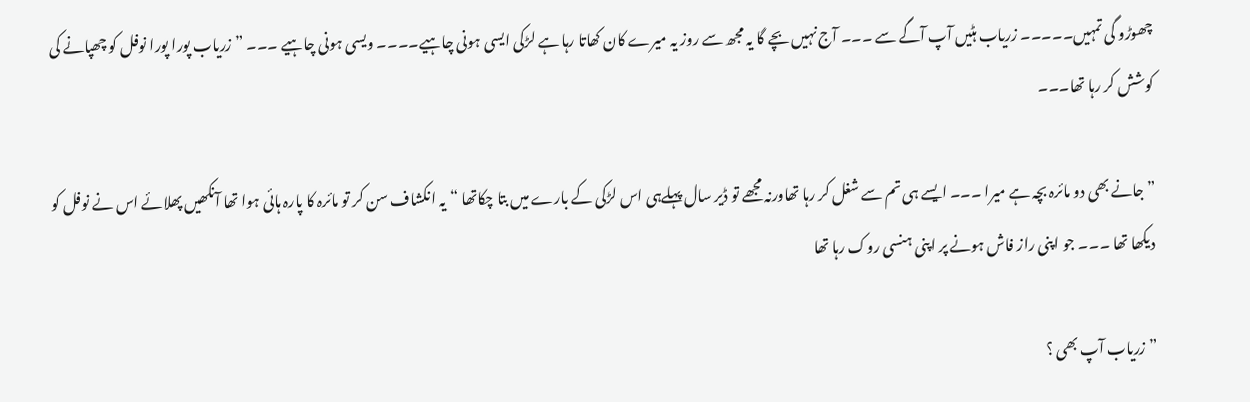چھوڑو گی تمہیں۔۔۔۔۔ زریاب ہٹیں آپ آگے سے ۔۔۔ آج نہیں بچے گا یہ مجھ سے روز یہ میرے کان کھاتا رہا ہے لڑکی ایسی ہونی چاہیے۔۔۔۔ ویسی ہونی چاہیے ۔۔۔ ” زریاب پورا پورا نوفل کو چھپانے کی کوشش کر رہا تھا۔۔۔

” جانے بھی دو مائرہ بچہ ہے میرا ۔۔۔ ایسے ہی تم سے شغل کر رہا تھاورنہ مجھے تو ڈیر سال پہلےہی اس لڑکی کے بارے میں بتا چکاتھا “یہ انکشاف سن کر تو مائرہ کا پارہ ہائی ہوا تھا آنکھیں پھلائے اس نے نوفل کو دیکھا تھا ۔۔۔ جو اپنی راز فاش ہونے پر اپنی ہنسی روک رہا تھا

” زریاب آپ بھی ؟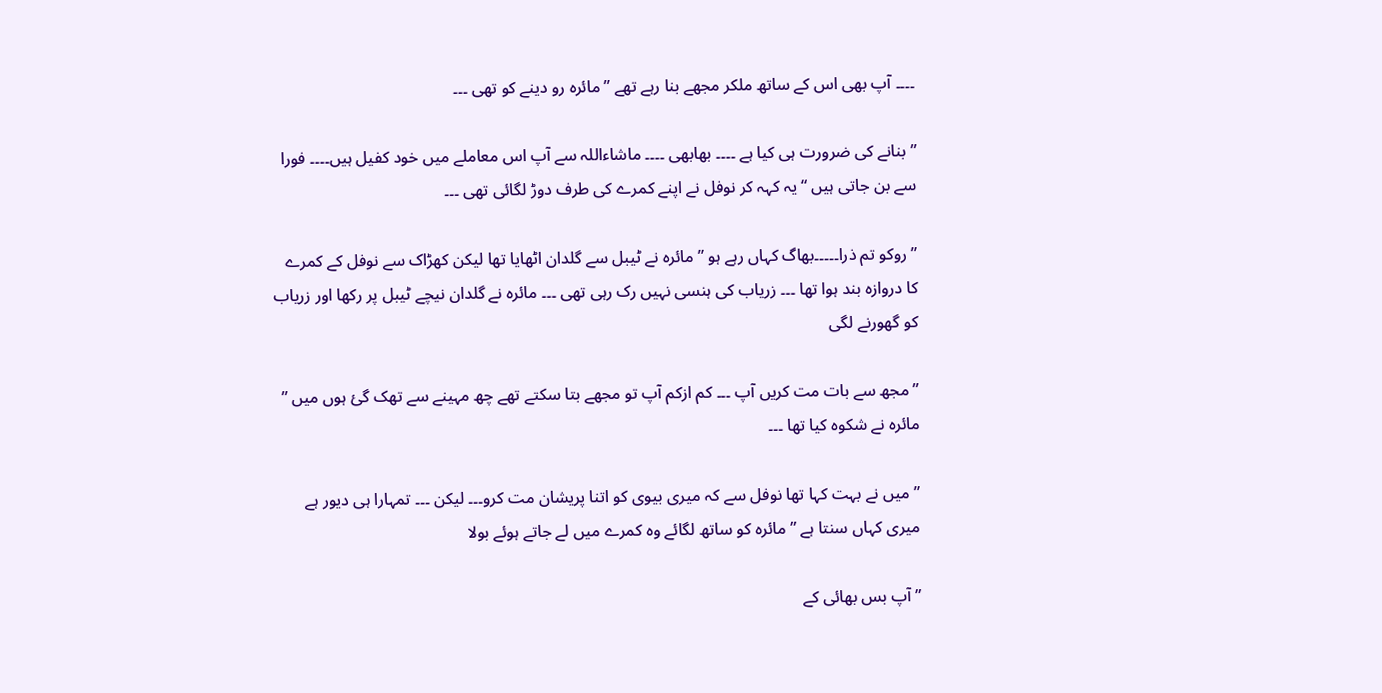۔۔۔۔ آپ بھی اس کے ساتھ ملکر مجھے بنا رہے تھے ” مائرہ رو دینے کو تھی ۔۔۔

” بنانے کی ضرورت ہی کیا ہے ۔۔۔۔ بھابھی ۔۔۔۔ ماشاءاللہ سے آپ اس معاملے میں خود کفیل ہیں۔۔۔۔ فورا سے بن جاتی ہیں “یہ کہہ کر نوفل نے اپنے کمرے کی طرف دوڑ لگائی تھی ۔۔۔

” روکو تم ذرا۔۔۔۔۔بھاگ کہاں رہے ہو ” مائرہ نے ٹیبل سے گلدان اٹھایا تھا لیکن کھڑاک سے نوفل کے کمرے کا دروازہ بند ہوا تھا ۔۔۔ زریاب کی ہنسی نہیں رک رہی تھی ۔۔۔ مائرہ نے گلدان نیچے ٹیبل پر رکھا اور زریاب کو گھورنے لگی

” مجھ سے بات مت کریں آپ ۔۔۔ کم ازکم آپ تو مجھے بتا سکتے تھے چھ مہینے سے تھک گئ ہوں میں ” مائرہ نے شکوہ کیا تھا ۔۔۔

” میں نے بہت کہا تھا نوفل سے کہ میری بیوی کو اتنا پریشان مت کرو۔۔۔ لیکن ۔۔۔ تمہارا ہی دیور ہے میری کہاں سنتا ہے ” مائرہ کو ساتھ لگائے وہ کمرے میں لے جاتے ہوئے بولا

” آپ بس بھائی کے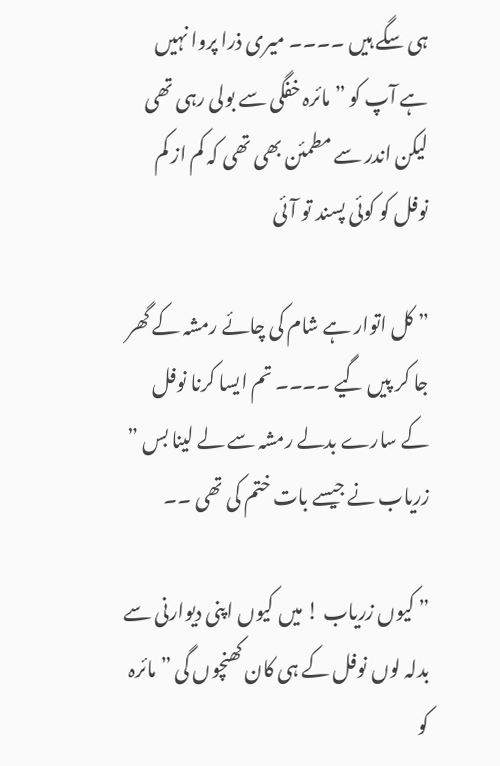ہی سگے ہیں ۔۔۔۔ میری ذرا پروا نہیں ہے آپ کو ” مائرہ خفگی سے بولی رہی تھی لیکن اندر سے مطمئن بھی تھی کہ کم از کم نوفل کو کوئی پسند تو آئی

” کل اتوار ہے شام کی چائے رمشہ کے گھر جا کر پیں گیے ۔۔۔۔ تم ایسا کرنا نوفل کے سارے بدلے رمشہ سے لے لینا بس ” زریاب نے جیسے بات ختم کی تھی ۔۔

” کیوں زریاب ! میں کیوں اپنی دیوارنی سے بدلہ لوں نوفل کے ہی کان کھنچوں گی ” مائرہ کو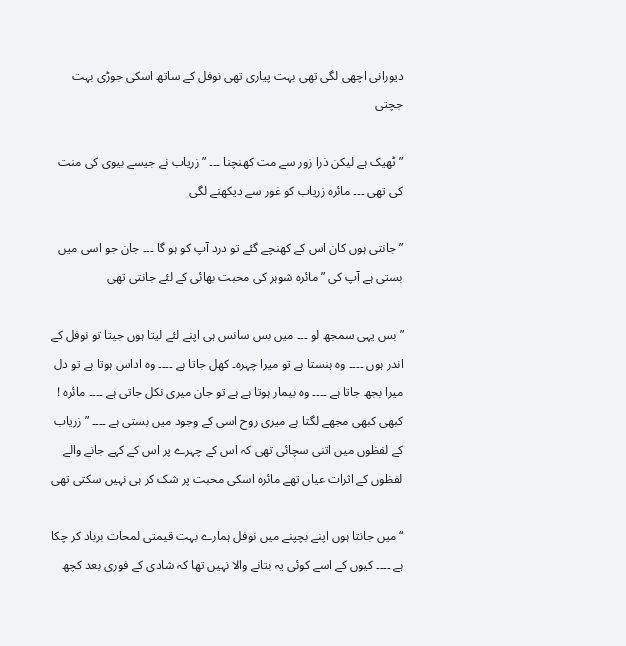دیورانی اچھی لگی تھی بہت پیاری تھی نوفل کے ساتھ اسکی جوڑی بہت جچتی

” ٹھیک ہے لیکن ذرا زور سے مت کھنچنا ۔۔۔ ” زریاب نے جیسے بیوی کی منت کی تھی ۔۔۔ مائرہ زریاب کو غور سے دیکھنے لگی

” جانتی ہوں کان اس کے کھنچے گئے تو درد آپ کو ہو گا ۔۔۔ جان جو اسی میں بستی ہے آپ کی ” مائرہ شوہر کی محبت بھائی کے لئے جانتی تھی

” بس یہی سمجھ لو ۔۔۔ میں بس سانس ہی اپنے لئے لیتا ہوں جیتا تو نوفل کے اندر ہوں ۔۔۔۔ وہ ہنستا ہے تو میرا چہرہ۔ کھل جاتا ہے ۔۔۔۔ وہ اداس ہوتا ہے تو دل میرا بجھ جاتا ہے ۔۔۔۔ وہ بیمار ہوتا ہے ہے تو جان میری نکل جاتی ہے ۔۔۔۔ مائرہ ! کبھی کبھی مجھے لگتا ہے میری روح اسی کے وجود میں بستی ہے ۔۔۔۔ ” زریاب کے لفظوں میں اتنی سچائی تھی کہ اس کے چہرے پر اس کے کہے جانے والے لفظوں کے اثرات عیاں تھے مائرہ اسکی محبت پر شک کر ہی نہیں سکتی تھی

“میں جانتا ہوں اپنے بچپنے میں نوفل ہمارے بہت قیمتی لمحات برباد کر چکا ہے ۔۔۔۔ کیوں کے اسے کوئی یہ بتانے والا نہیں تھا کہ شادی کے فوری بعد کچھ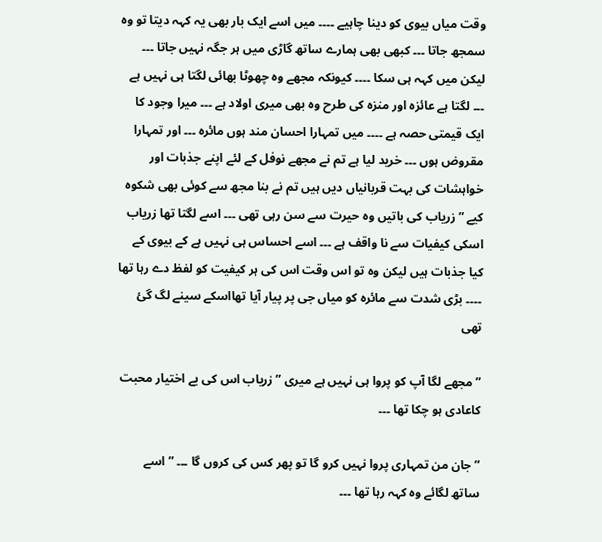وقت میاں بیوی کو دینا چاہیے ۔۔۔۔ میں اسے ایک بار بھی یہ کہہ دیتا تو وہ سمجھ جاتا ۔۔۔ کبھی بھی ہمارے ساتھ گاڑی میں ہر جگہ نہیں جاتا ۔۔۔ لیکن میں کہہ ہی سکا ۔۔۔۔ کیونکہ مجھے وہ چھوٹا بھائی لگتا ہی نہیں ہے ۔۔۔ لگتا ہے عائزہ اور منزہ کی طرح وہ بھی میری اولاد ہے ۔۔۔ میرا وجود کا ایک قیمتی حصہ ہے ۔۔۔۔ میں تمہارا احسان مند ہوں مائرہ ۔۔۔ اور تمہارا مقروض ہوں ۔۔۔ خرید لیا ہے تم نے مجھے نوفل کے لئے اپنے جذبات اور خواہشات کی بہت قربانیاں دیں ہیں تم نے بنا مجھ سے کوئی بھی شکوہ کیے ” زریاب کی باتیں وہ حیرت سے سن رہی تھی ۔۔۔ اسے لگتا تھا زریاب اسکی کیفیات سے نا واقف ہے ۔۔۔ اسے احساس ہی نہیں ہے کے بیوی کے کیا جذبات ہیں لیکن وہ تو اس وقت اس کی ہر کیفیت کو لفظ دے رہا تھا ۔۔۔۔ بڑی شدت سے مائرہ کو میاں جی پر پیار آیا تھااسکے سینے لگ گئ تھی

” مجھے لگا آپ کو پروا ہی نہیں ہے میری ” زریاب اس کی بے اختیار محبت کاعادی ہو چکا تھا ۔۔۔

” جان من تمہاری پروا نہیں کرو گا تو پھر کس کی کروں گا ۔۔۔ ” اسے ساتھ لگائے وہ کہہ رہا تھا ۔۔۔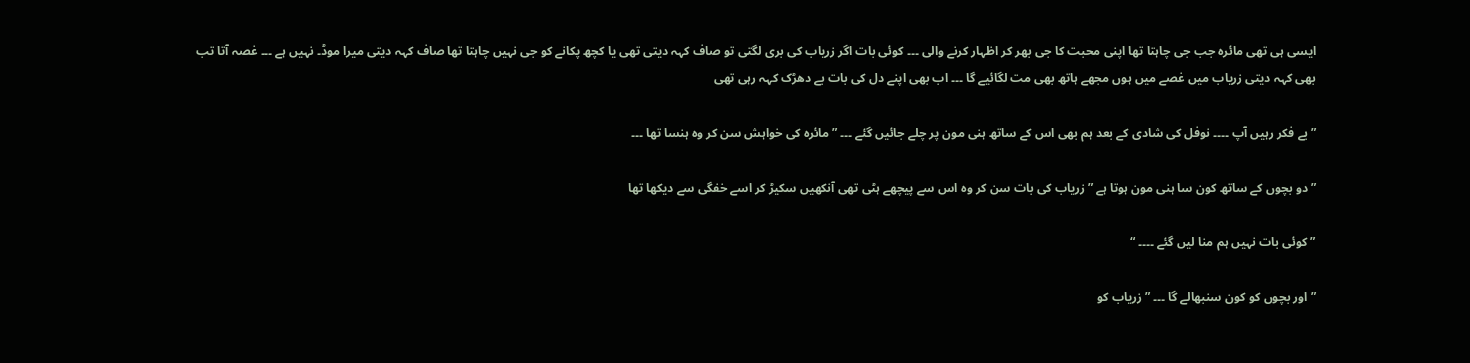ایسی ہی تھی مائرہ جب جی چاہتا تھا اپنی محبت کا جی بھر کر اظہار کرنے والی ۔۔۔ کوئی بات اگر زریاب کی بری لگتی تو صاف کہہ دیتی تھی یا کچھ پکانے کو جی نہیں چاہتا تھا صاف کہہ دیتی میرا موڈ۔ نہیں ہے ۔۔۔ غصہ آتا تب بھی کہہ دیتی زریاب میں غصے میں ہوں مجھے ہاتھ بھی مت لگائیے گا ۔۔۔ اب بھی اپنے دل کی بات بے دھڑک کہہ رہی تھی

” بے فکر رہیں آپ ۔۔۔۔ نوفل کی شادی کے بعد ہم بھی اس کے ساتھ ہنی مون پر چلے جائیں گئے ۔۔۔ ” مائرہ کی خواہش سن کر وہ ہنسا تھا ۔۔۔

” دو بچوں کے ساتھ کون سا ہنی مون ہوتا ہے ” زریاب کی بات سن کر وہ اس سے پیچھے ہٹی تھی آنکھیں سکیڑ کر اسے خفگی سے دیکھا تھا

” کوئی بات نہیں ہم منا لیں گئے ۔۔۔۔ “

” اور بچوں کو کون سنبھالے گا ۔۔۔ ” زریاب کو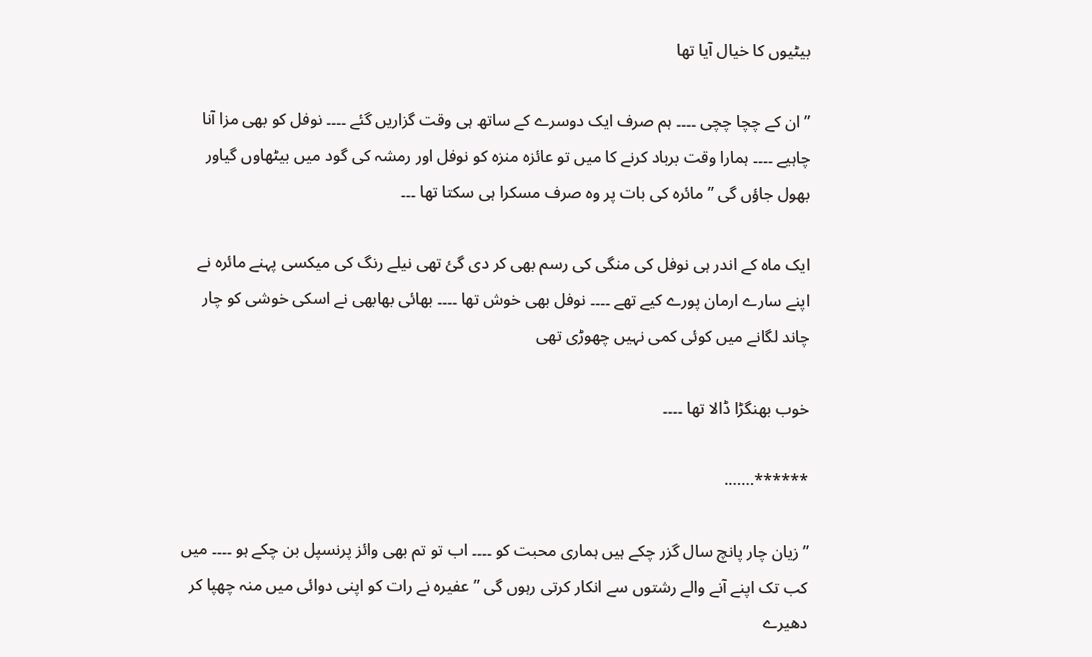بیٹیوں کا خیال آیا تھا

” ان کے چچا چچی ۔۔۔۔ ہم صرف ایک دوسرے کے ساتھ ہی وقت گزاریں گئے ۔۔۔۔ نوفل کو بھی مزا آنا چاہیے ۔۔۔۔ ہمارا وقت برباد کرنے کا میں تو عائزہ منزہ کو نوفل اور رمشہ کی گود میں بیٹھاوں گیاور بھول جاؤں گی ” مائرہ کی بات پر وہ صرف مسکرا ہی سکتا تھا ۔۔۔

ایک ماہ کے اندر ہی نوفل کی منگی کی رسم بھی کر دی گئ تھی نیلے رنگ کی میکسی پہنے مائرہ نے اپنے سارے ارمان پورے کیے تھے ۔۔۔۔ نوفل بھی خوش تھا ۔۔۔۔ بھائی بھابھی نے اسکی خوشی کو چار چاند لگانے میں کوئی کمی نہیں چھوڑی تھی

خوب بھنگڑا ڈالا تھا ۔۔۔۔

******…….

” زیان چار پانچ سال گزر چکے ہیں ہماری محبت کو ۔۔۔۔ اب تو تم بھی وائز پرنسپل بن چکے ہو ۔۔۔۔ میں کب تک اپنے آنے والے رشتوں سے انکار کرتی رہوں گی ” عفیرہ نے رات کو اپنی دوائی میں منہ چھپا کر دھیرے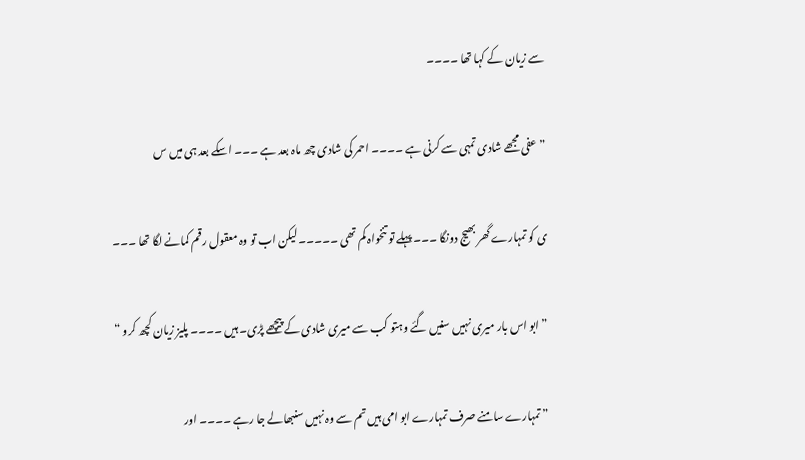سے زیان کے کہا تھا ۔۔۔۔

” عفی مجھے شادی تمہی سے کرنی ہے ۔۔۔۔ احمر کی شادی چھ ماہ بعد ہے ۔۔۔ اسکے بعد ہی میں س

ی کو تمہارے گھر بھیج دونگا ۔۔۔ پہلے تو تنخواہ کم تھی ۔۔۔۔۔ لیکن اب تو وہ معقول رقم کمانے لگا تھا ۔۔۔

” ابو اس بار میری نہیں سنیں گئے وہتو کب سے میری شادی کے پیچھے پڑی۔ ہیں ۔۔۔۔ پلیز زیان کچھ کرو “

” تمہارے سامنے صرف تمہارے ابو امی ہیں تم سے وہ نہیں سنبھالے جا رہے ۔۔۔۔ اور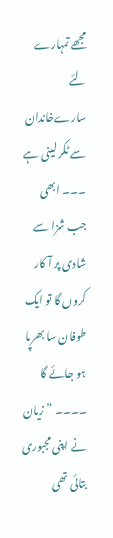مجھے تمہارے لئے سارےخاندان سے ٹکر لینی ہے ۔۔۔ ابھی جب شزا سے شادی پر آ کار کروں گا تو ایک طوفان سا بھرپا ہو جائے گا ۔۔۔۔ ” زیان نے اپنی مجبوری بتائی تھی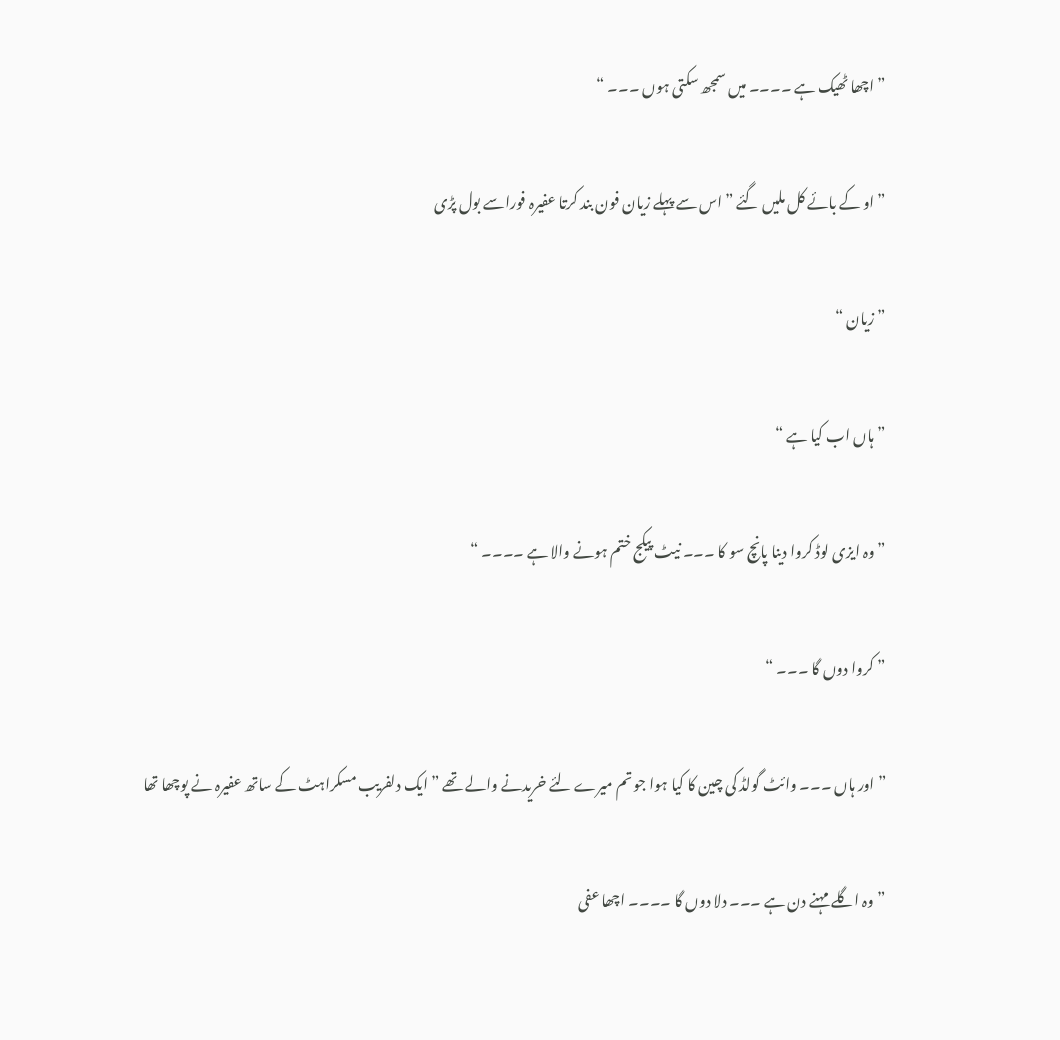” اچھا ٹھیک ہے ۔۔۔۔ میں سمجھ سکتی ہوں ۔۔۔ “

” او کے بائے کل ملیں گئے ” اس سے پہلے زیان فون بند کرتا عفیرہ فوراسے بول پڑی

” زیان “

” ہاں اب کیا ہے “

” وہ ایزی لوڈ کروا دینا پانچ سو کا ۔۔۔ نیٹ پیکج ختم ہونے والا ہے ۔۔۔۔ “

” کروا دوں گا ۔۔۔ “

” اور ہاں ۔۔۔ وائٹ گولڈ کی چین کا کیا ہوا جو تم میرے لئے خریدنے والے تھے ” ایک دلفریب مسکراہٹ کے ساتھ عفیرہ نے پوچھا تھا

” وہ اگلے مہنے دن ہے ۔۔۔ دلا دوں گا ۔۔۔۔ اچھا عفی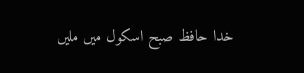خدا حافظ صبح اسکول میں ملیں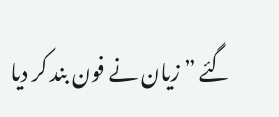گئے ” زیان نے فون بند کر دیا